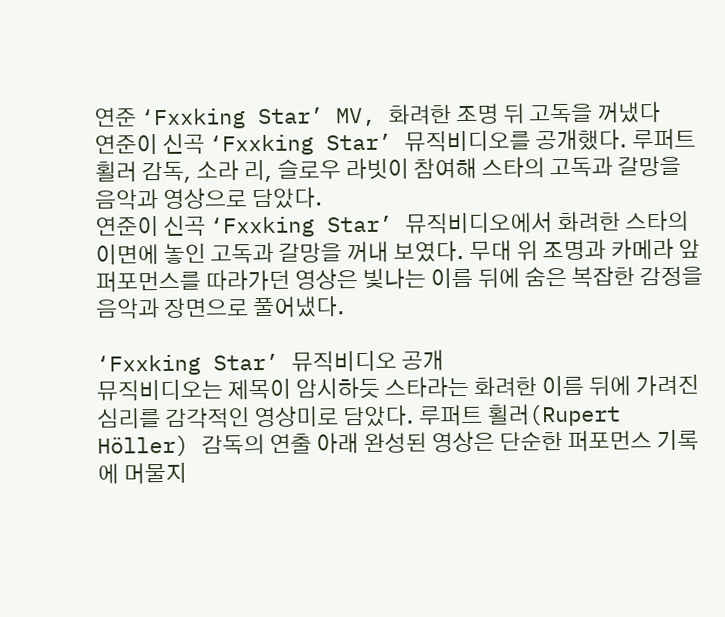연준 ‘Fxxking Star’ MV, 화려한 조명 뒤 고독을 꺼냈다
연준이 신곡 ‘Fxxking Star’ 뮤직비디오를 공개했다. 루퍼트 횔러 감독, 소라 리, 슬로우 라빗이 참여해 스타의 고독과 갈망을 음악과 영상으로 담았다.
연준이 신곡 ‘Fxxking Star’ 뮤직비디오에서 화려한 스타의 이면에 놓인 고독과 갈망을 꺼내 보였다. 무대 위 조명과 카메라 앞 퍼포먼스를 따라가던 영상은 빛나는 이름 뒤에 숨은 복잡한 감정을 음악과 장면으로 풀어냈다.

‘Fxxking Star’ 뮤직비디오 공개
뮤직비디오는 제목이 암시하듯 스타라는 화려한 이름 뒤에 가려진 심리를 감각적인 영상미로 담았다. 루퍼트 횔러(Rupert Höller) 감독의 연출 아래 완성된 영상은 단순한 퍼포먼스 기록에 머물지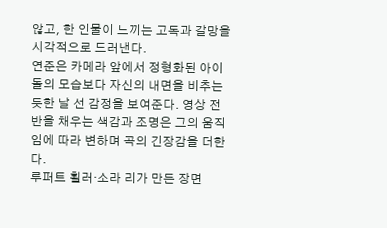않고, 한 인물이 느끼는 고독과 갈망을 시각적으로 드러낸다.
연준은 카메라 앞에서 정형화된 아이돌의 모습보다 자신의 내면을 비추는 듯한 날 선 감정을 보여준다. 영상 전반을 채우는 색감과 조명은 그의 움직임에 따라 변하며 곡의 긴장감을 더한다.
루퍼트 횔러·소라 리가 만든 장면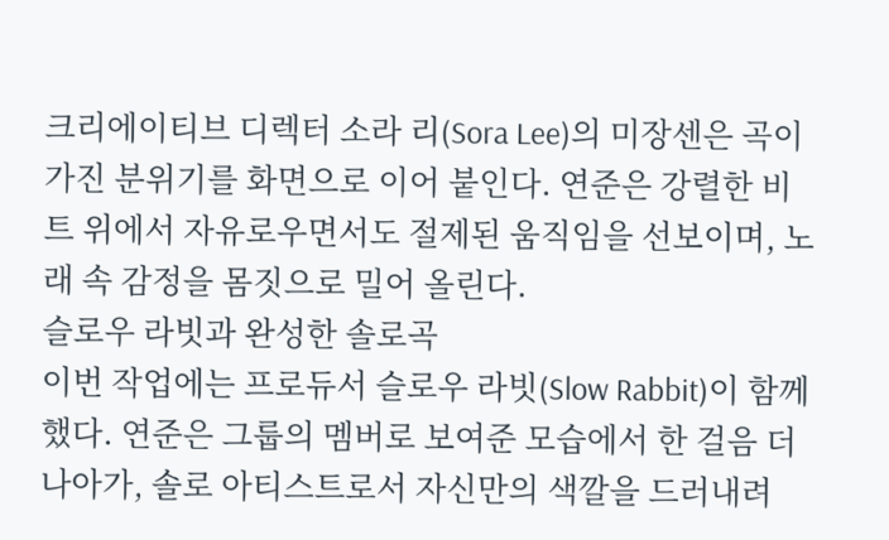크리에이티브 디렉터 소라 리(Sora Lee)의 미장센은 곡이 가진 분위기를 화면으로 이어 붙인다. 연준은 강렬한 비트 위에서 자유로우면서도 절제된 움직임을 선보이며, 노래 속 감정을 몸짓으로 밀어 올린다.
슬로우 라빗과 완성한 솔로곡
이번 작업에는 프로듀서 슬로우 라빗(Slow Rabbit)이 함께했다. 연준은 그룹의 멤버로 보여준 모습에서 한 걸음 더 나아가, 솔로 아티스트로서 자신만의 색깔을 드러내려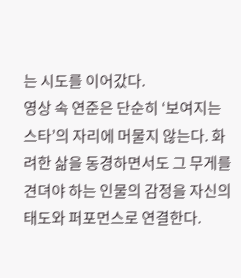는 시도를 이어갔다.
영상 속 연준은 단순히 ‘보여지는 스타’의 자리에 머물지 않는다. 화려한 삶을 동경하면서도 그 무게를 견뎌야 하는 인물의 감정을 자신의 태도와 퍼포먼스로 연결한다.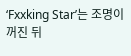‘Fxxking Star’는 조명이 꺼진 뒤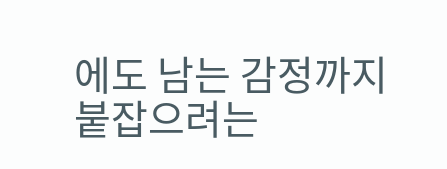에도 남는 감정까지 붙잡으려는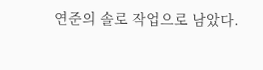연준의 솔로 작업으로 남았다.